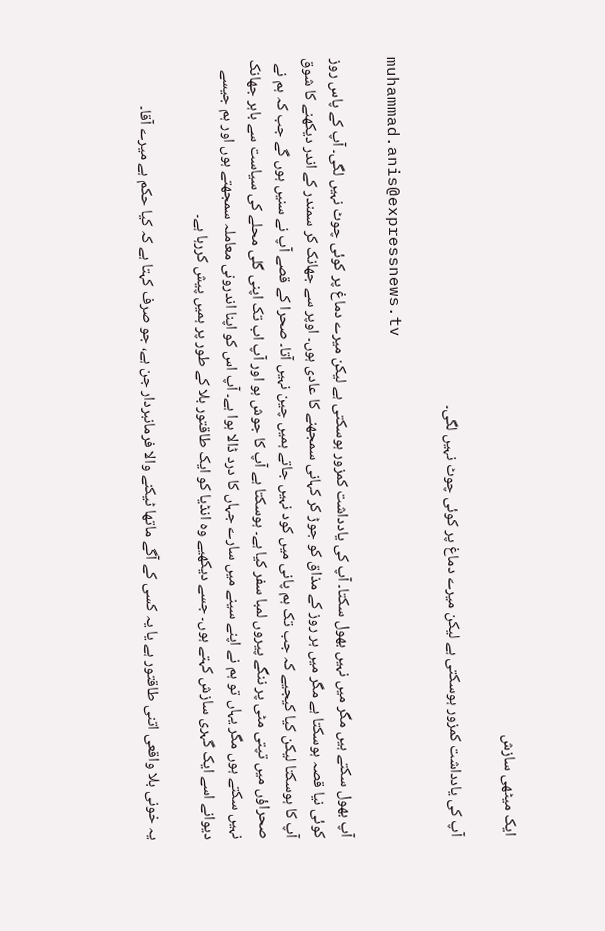ایک میٹھی سازش

آپ کی یادداشت کمزور ہوسکتی ہے لیکن میرے دماغ پر کوئی چوٹ نہیں لگی۔

muhammad.anis@expressnews.tv

آپ بھول سکتے ہیں مگر میں نہیں بھول سکتا۔ آپ کی یادداشت کمزور ہوسکتی ہے لیکن میرے دماغ پر کوئی چوٹ نہیں لگی۔ آپ کے پاس روز کوئی نیا قصہ ہوسکتا ہے مگر میں ہر روز کے مذاق کو جوڑ کر کہانی سمجھنے کا عادی ہوں۔ اوپر سے جھانک کر سمندر کے اندر دیکھنے کا شوق آپ کا ہوسکتا لیکن کیا کیجیے کہ جب تک ہم پانی میں کود نہیں جاتے ہمیں چین نہیں آتا۔ صحرا کے قصے آپ نے سنیں ہوں گے جب کہ ہم نے صحراؤں میں تپتی مٹی پر ننگے پیروں لمبا سفر کیا ہے۔ ہوسکتا ہے آپ کا جوش ہو اور آپ اب تک اپنی گلی محلے کی سیاست سے باہر جھانک نہیں سکتے ہوں مگر یہاں تو ہم نے اپنے سینے میں سارے جہاں کا درد ڈالا ہوا ہے۔ آپ اس کو اپنا اندرونی معاملہ سمجھتے ہوں اور ہم جیسے دیوانے اسے ایک گہری سازش کہتے ہوں۔ جسے دیکھیے وہ انڈیا کو ایک طاقتور بلا کے طور پر ہمیں پیش کررہا ہے۔

یہ خونی بلا واقعی اتنی طاقتور ہے یا یہ کسی کے آگے ماتھا ٹیکنے والا فرمانبردار جن ہے، جو صرف کہتا ہے کہ کیا حکم ہے میرے آقا۔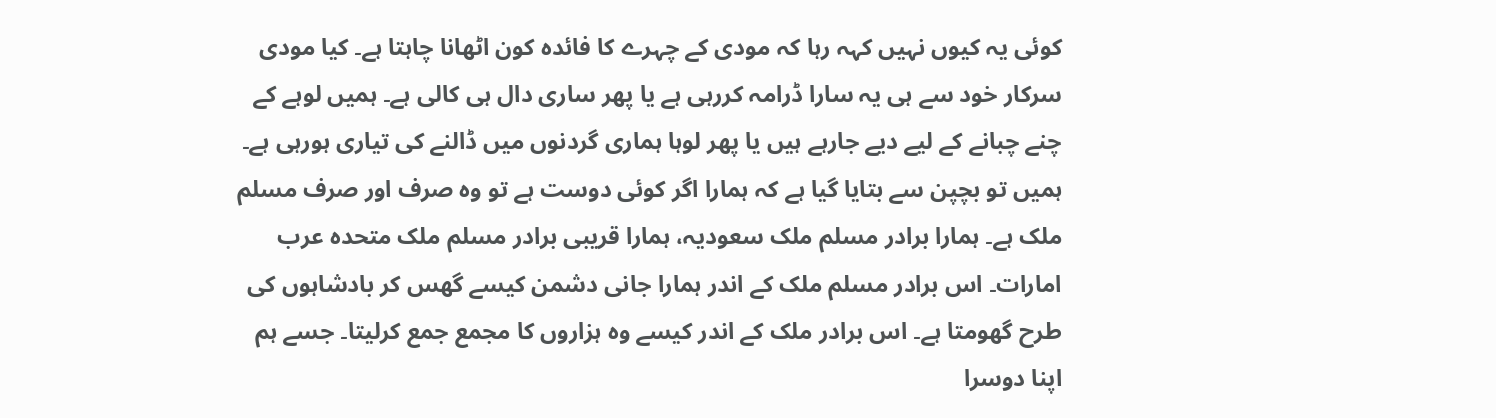کوئی یہ کیوں نہیں کہہ رہا کہ مودی کے چہرے کا فائدہ کون اٹھانا چاہتا ہے۔ کیا مودی سرکار خود سے ہی یہ سارا ڈرامہ کررہی ہے یا پھر ساری دال ہی کالی ہے۔ ہمیں لوہے کے چنے چبانے کے لیے دیے جارہے ہیں یا پھر لوہا ہماری گردنوں میں ڈالنے کی تیاری ہورہی ہے۔ ہمیں تو بچپن سے بتایا گیا ہے کہ ہمارا اگر کوئی دوست ہے تو وہ صرف اور صرف مسلم ملک ہے۔ ہمارا برادر مسلم ملک سعودیہ، ہمارا قریبی برادر مسلم ملک متحدہ عرب امارات۔ اس برادر مسلم ملک کے اندر ہمارا جانی دشمن کیسے گھس کر بادشاہوں کی طرح گھومتا ہے۔ اس برادر ملک کے اندر کیسے وہ ہزاروں کا مجمع جمع کرلیتا۔ جسے ہم اپنا دوسرا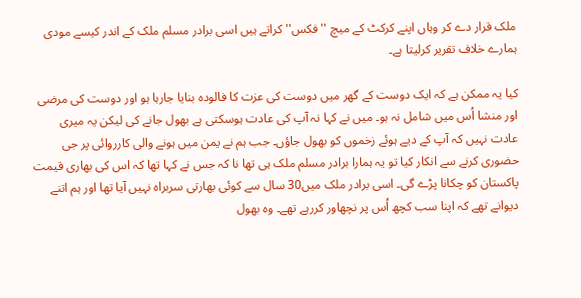ملک قرار دے کر وہاں اپنے کرکٹ کے میچ ''فکس'' کراتے ہیں اسی برادر مسلم ملک کے اندر کیسے مودی ہمارے خلاف تقریر کرلیتا ہے۔

کیا یہ ممکن ہے کہ ایک دوست کے گھر میں دوست کی عزت کا فالودہ بنایا جارہا ہو اور دوست کی مرضی اور منشا اُس میں شامل نہ ہو۔ میں نے کہا نہ آپ کی عادت ہوسکتی ہے بھول جانے کی لیکن یہ میری عادت نہیں کہ آپ کے دیے ہوئے زخموں کو بھول جاؤں۔ جب ہم نے یمن میں ہونے والی کارروائی پر جی حضوری کرنے سے انکار کیا تو یہ ہمارا برادر مسلم ملک ہی تھا نا کہ جس نے کہا تھا کہ اس کی بھاری قیمت پاکستان کو چکانا پڑے گی۔ اسی برادر ملک میں30 سال سے کوئی بھارتی سربراہ نہیں آیا تھا اور ہم اتنے دیوانے تھے کہ اپنا سب کچھ اُس پر نچھاور کررہے تھے۔ وہ بھول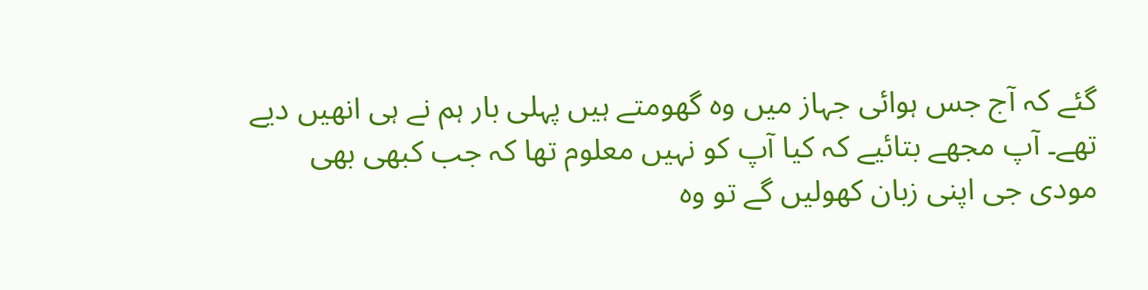گئے کہ آج جس ہوائی جہاز میں وہ گھومتے ہیں پہلی بار ہم نے ہی انھیں دیے تھے۔ آپ مجھے بتائیے کہ کیا آپ کو نہیں معلوم تھا کہ جب کبھی بھی مودی جی اپنی زبان کھولیں گے تو وہ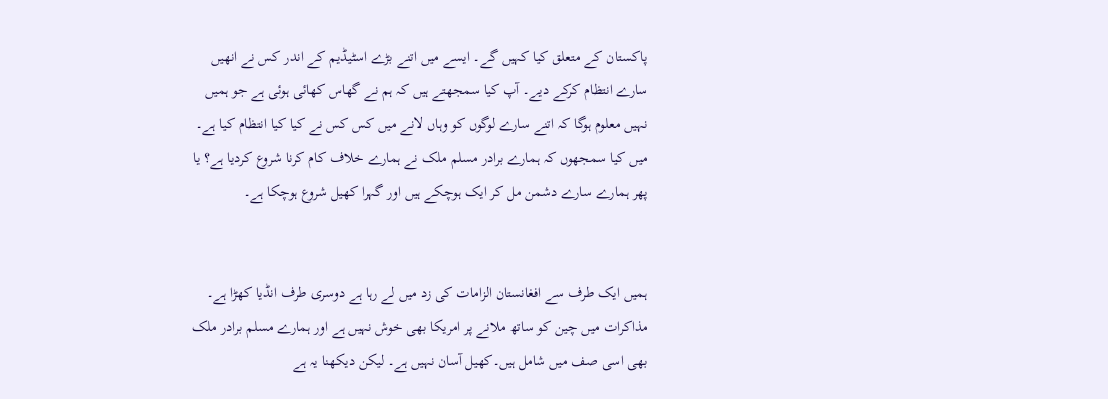پاکستان کے متعلق کیا کہیں گے۔ ایسے میں اتنے بڑے اسٹیڈیم کے اندر کس نے انھیں سارے انتظام کرکے دیے۔ آپ کیا سمجھتے ہیں کہ ہم نے گھاس کھائی ہوئی ہے جو ہمیں نہیں معلوم ہوگا کہ اتنے سارے لوگوں کو وہاں لانے میں کس کس نے کیا کیا انتظام کیا ہے۔ میں کیا سمجھوں کہ ہمارے برادر مسلم ملک نے ہمارے خلاف کام کرنا شروع کردیا ہے؟ یا پھر ہمارے سارے دشمن مل کر ایک ہوچکے ہیں اور گہرا کھیل شروع ہوچکا ہے۔


ہمیں ایک طرف سے افغانستان الزامات کی زد میں لے رہا ہے دوسری طرف انڈیا کھڑا ہے۔ مذاکرات میں چین کو ساتھ ملانے پر امریکا بھی خوش نہیں ہے اور ہمارے مسلم برادر ملک بھی اسی صف میں شامل ہیں۔کھیل آسان نہیں ہے۔ لیکن دیکھنا یہ ہے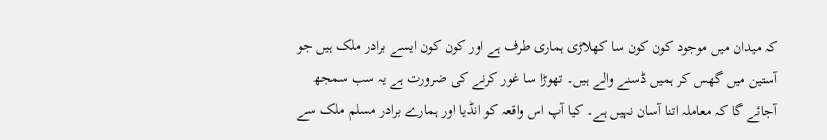کہ میدان میں موجود کون کون سا کھلاڑی ہماری طرف ہے اور کون کون ایسے برادر ملک ہیں جو آستین میں گھس کر ہمیں ڈسنے والے ہیں۔ تھوڑا سا غور کرنے کی ضرورت ہے یہ سب سمجھ آجائے گا کہ معاملہ اتنا آسان نہیں ہے۔ کیا آپ اس واقعہ کو انڈیا اور ہمارے برادر مسلم ملک سے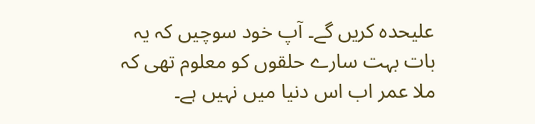علیحدہ کریں گے۔ آپ خود سوچیں کہ یہ بات بہت سارے حلقوں کو معلوم تھی کہ ملا عمر اب اس دنیا میں نہیں ہے۔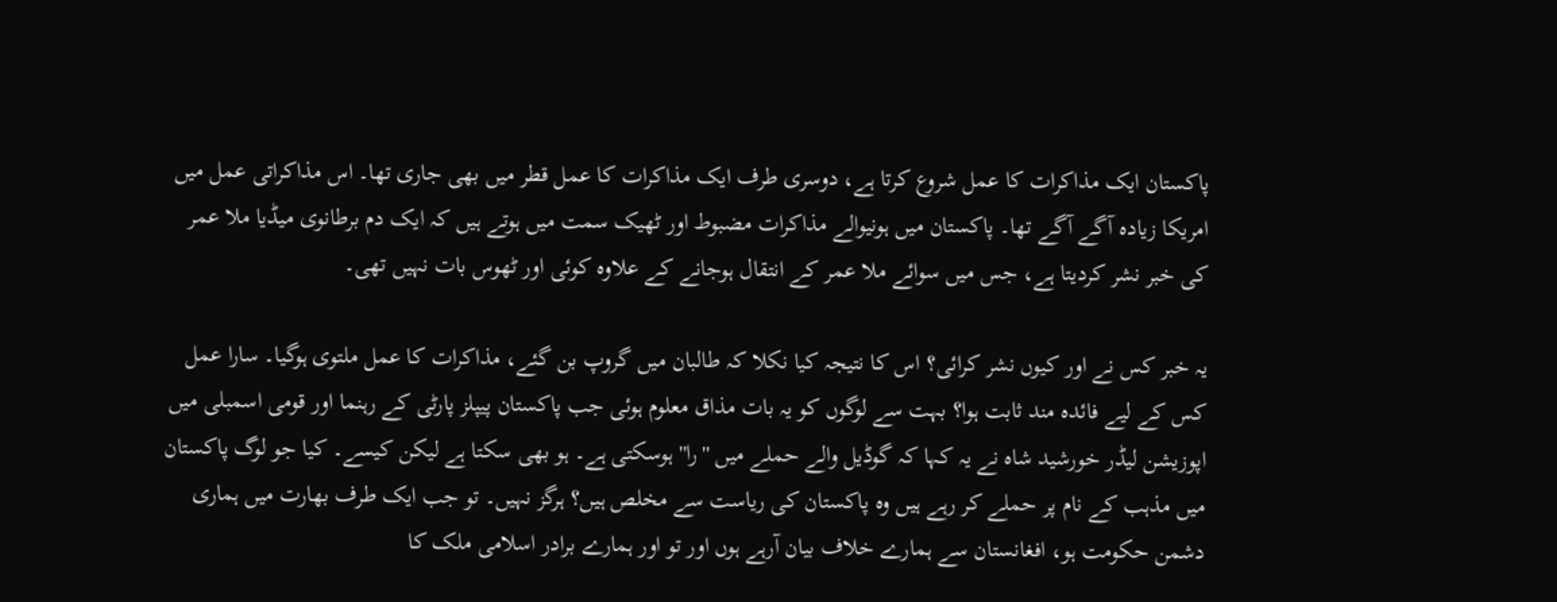پاکستان ایک مذاکرات کا عمل شروع کرتا ہے، دوسری طرف ایک مذاکرات کا عمل قطر میں بھی جاری تھا۔ اس مذاکراتی عمل میں امریکا زیادہ آگے آگے تھا۔ پاکستان میں ہونیوالے مذاکرات مضبوط اور ٹھیک سمت میں ہوتے ہیں کہ ایک دم برطانوی میڈیا ملا عمر کی خبر نشر کردیتا ہے، جس میں سوائے ملا عمر کے انتقال ہوجانے کے علاوہ کوئی اور ٹھوس بات نہیں تھی۔

یہ خبر کس نے اور کیوں نشر کرائی؟ اس کا نتیجہ کیا نکلا کہ طالبان میں گروپ بن گئے، مذاکرات کا عمل ملتوی ہوگیا۔ سارا عمل کس کے لیے فائدہ مند ثابت ہوا؟ بہت سے لوگوں کو یہ بات مذاق معلوم ہوئی جب پاکستان پیپلز پارٹی کے رہنما اور قومی اسمبلی میں اپوزیشن لیڈر خورشید شاہ نے یہ کہا کہ گوڈیل والے حملے میں ''را'' ہوسکتی ہے۔ ہو بھی سکتا ہے لیکن کیسے۔ کیا جو لوگ پاکستان میں مذہب کے نام پر حملے کر رہے ہیں وہ پاکستان کی ریاست سے مخلص ہیں؟ ہرگز نہیں۔ تو جب ایک طرف بھارت میں ہماری دشمن حکومت ہو، افغانستان سے ہمارے خلاف بیان آرہے ہوں اور تو اور ہمارے برادر اسلامی ملک کا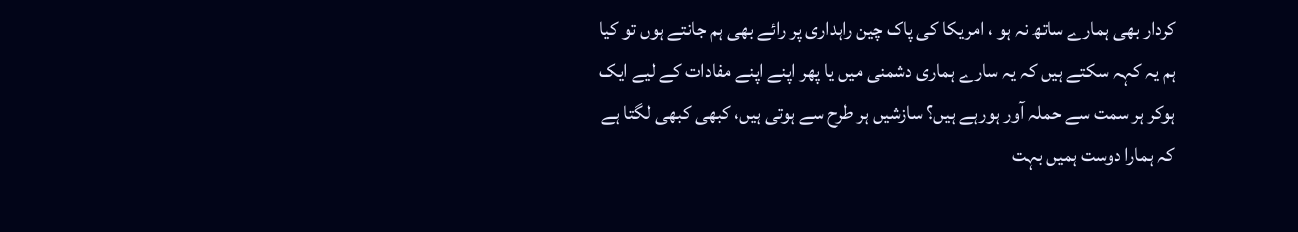کردار بھی ہمارے ساتھ نہ ہو ، امریکا کی پاک چین راہداری پر رائے بھی ہم جانتے ہوں تو کیا ہم یہ کہہ سکتے ہیں کہ یہ سارے ہماری دشمنی میں یا پھر اپنے اپنے مفادات کے لیے ایک ہوکر ہر سمت سے حملہ آور ہورہے ہیں؟ سازشیں ہر طرح سے ہوتی ہیں، کبھی کبھی لگتا ہے کہ ہمارا دوست ہمیں بہت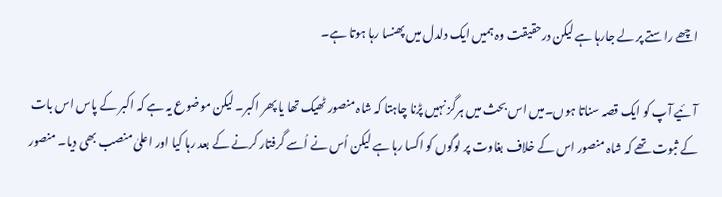اچھے راستے پر لے جارہا ہے لیکن درحقیقت وہ ہمیں ایک دلدل میں پھنسا رہا ہوتا ہے۔

آئیے آپ کو ایک قصہ سناتا ہوں۔میں اس بحث میں ہرگز نہیں پڑنا چاہتا کہ شاہ منصور ٹھیک تھا یا پھر اکبر۔ لیکن موضوع یہ ہے کہ اکبر کے پاس اس بات کے ثبوت تھے کہ شاہ منصور اس کے خلاف بغاوت پر لوگوں کو اکسا رہا ہے لیکن اُس نے اُسے گرفتار کرنے کے بعد رہا کیا اور اعلیٰ منصب بھی دیا۔ منصور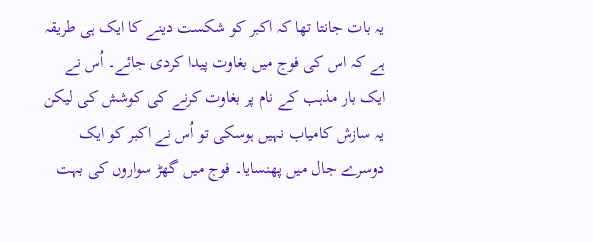یہ بات جانتا تھا کہ اکبر کو شکست دینے کا ایک ہی طریقہ ہے کہ اس کی فوج میں بغاوت پیدا کردی جائے۔ اُس نے ایک بار مذہب کے نام پر بغاوت کرنے کی کوشش کی لیکن یہ سازش کامیاب نہیں ہوسکی تو اُس نے اکبر کو ایک دوسرے جال میں پھنسایا۔ فوج میں گھڑ سواروں کی بہت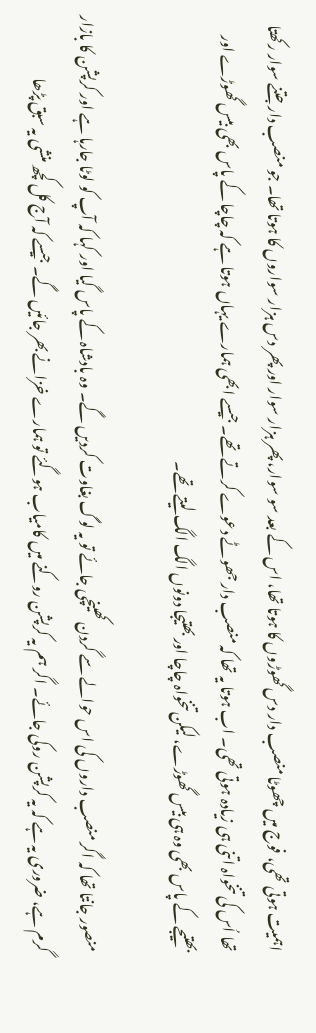اہمیت ہوتی تھی، فوج میں چھوٹا منصب دار دس گھوڑوں کا ہوتا تھا، اس کے بعد سو سوار، پھر ہزار سوار اور پھر دس ہزار سواروں کا ہوتا تھا۔ جو منصب دار جتنے سوار رکھتا تھا اُس کی تنخواہ اتنی ہی زیادہ ہوتی تھی۔ اب ہوتا یہ تھا کہ منصب دار جھوٹے دعوے کرتے تھے۔ جیسے ابھی ہمارے یہاں ہوتا ہے کہ چاچا کے پاس بھی بیس گھوڑے اور بھتیجے کے پاس بھی وہ ہی بیس گھوڑے، لیکن تنخواہ چاچا اور بھتیجا دونوں الگ الگ لیتے تھے۔

منصور جانتا تھا کہ اگر منصب داروں کی اس حوالے سے گردن کھینچی جائے تو یہ لوگ بغاوت کردیں گے۔ وہ بادشاہ کے پاس گیا اور کہا کہ آپ کو لوٹا جارہا ہے اور کرپشن کا بازار گرم ہے، ضروری یہ ہے کہ یہ کرپشن روکی جائے۔ اگر ہم یہ کرپشن روکنے میں کامیاب ہوگئے تو ہمارے خزانے بھر جائیں گے۔ جیسے کہ آج کل کچھ منشی یہ سبق پڑھا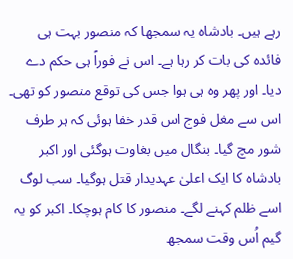رہے ہیں۔ بادشاہ یہ سمجھا کہ منصور بہت ہی فائدہ کی بات کر رہا ہے۔ اس نے فوراً ہی حکم دے دیا۔ اور پھر وہ ہی ہوا جس کی توقع منصور کو تھی۔ اس سے مغل فوج اس قدر خفا ہوئی کہ ہر طرف شور مچ گیا۔ بنگال میں بغاوت ہوگئی اور اکبر بادشاہ کا ایک اعلیٰ عہدیدار قتل ہوگیا۔ سب لوگ اسے ظلم کہنے لگے۔ منصور کا کام ہوچکا۔ اکبر کو یہ گیم اُس وقت سمجھ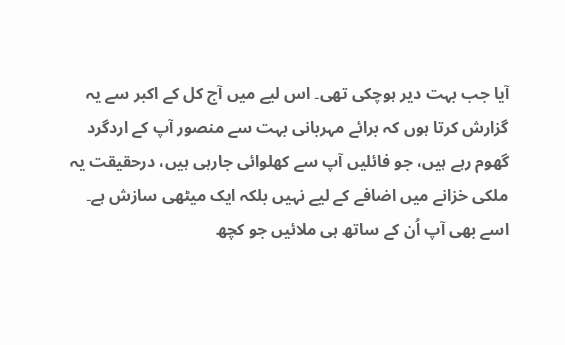آیا جب بہت دیر ہوچکی تھی۔ اس لیے میں آج کل کے اکبر سے یہ گزارش کرتا ہوں کہ برائے مہربانی بہت سے منصور آپ کے اردگرد گھوم رہے ہیں، جو فائلیں آپ سے کھلوائی جارہی ہیں، درحقیقت یہ ملکی خزانے میں اضافے کے لیے نہیں بلکہ ایک میٹھی سازش ہے۔ اسے بھی آپ اُن کے ساتھ ہی ملائیں جو کچھ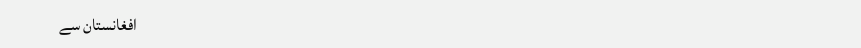افغانستان سے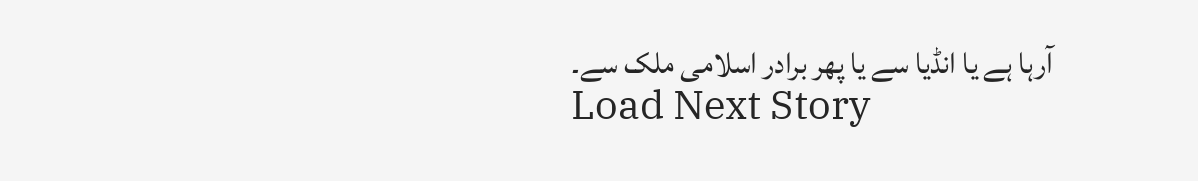آرہا ہے یا انڈیا سے یا پھر برادر اسلامی ملک سے۔
Load Next Story